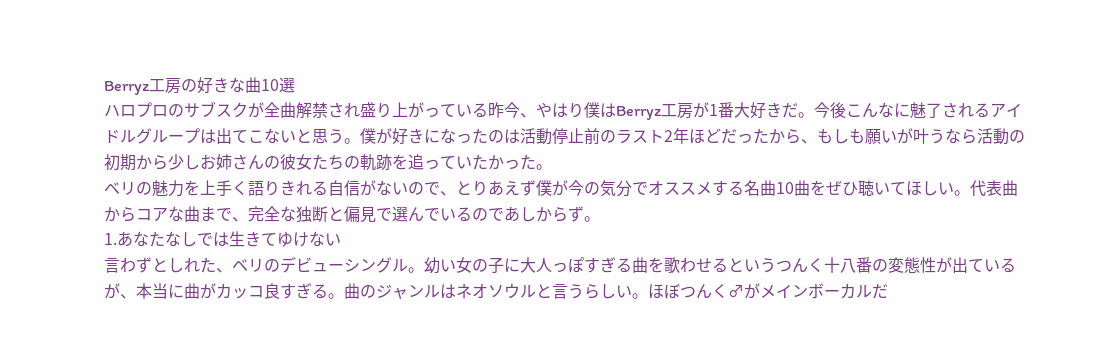Berryz工房の好きな曲10選
ハロプロのサブスクが全曲解禁され盛り上がっている昨今、やはり僕はBerryz工房が1番大好きだ。今後こんなに魅了されるアイドルグループは出てこないと思う。僕が好きになったのは活動停止前のラスト2年ほどだったから、もしも願いが叶うなら活動の初期から少しお姉さんの彼女たちの軌跡を追っていたかった。
ベリの魅力を上手く語りきれる自信がないので、とりあえず僕が今の気分でオススメする名曲10曲をぜひ聴いてほしい。代表曲からコアな曲まで、完全な独断と偏見で選んでいるのであしからず。
1.あなたなしでは生きてゆけない
言わずとしれた、ベリのデビューシングル。幼い女の子に大人っぽすぎる曲を歌わせるというつんく十八番の変態性が出ているが、本当に曲がカッコ良すぎる。曲のジャンルはネオソウルと言うらしい。ほぼつんく♂がメインボーカルだ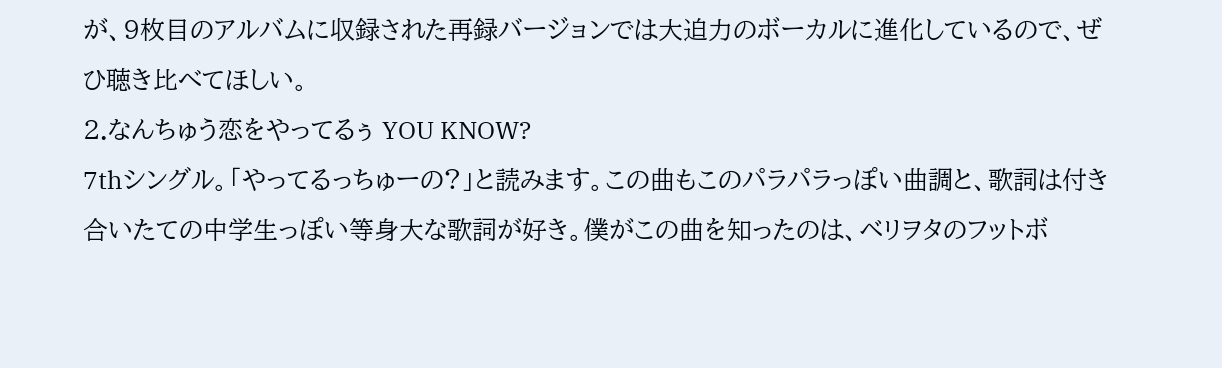が、9枚目のアルバムに収録された再録バージョンでは大迫力のボーカルに進化しているので、ぜひ聴き比べてほしい。
2.なんちゅう恋をやってるぅ YOU KNOW?
7thシングル。「やってるっちゅーの?」と読みます。この曲もこのパラパラっぽい曲調と、歌詞は付き合いたての中学生っぽい等身大な歌詞が好き。僕がこの曲を知ったのは、ベリヲタのフットボ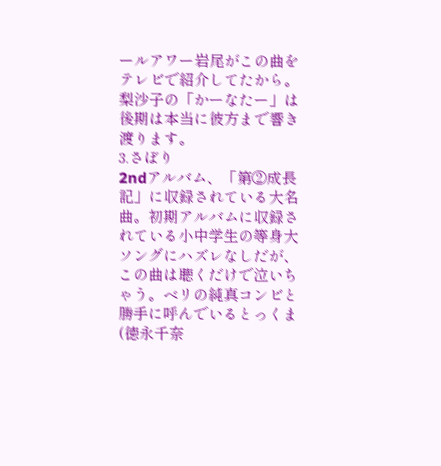ールアワー岩尾がこの曲をテレビで紹介してたから。梨沙子の「かーなたー」は後期は本当に彼方まで響き渡ります。
3.さぼり
2ndアルバム、「第②成長記」に収録されている大名曲。初期アルバムに収録されている小中学生の等身大ソングにハズレなしだが、この曲は聴くだけで泣いちゃう。ベリの純真コンビと勝手に呼んでいるとっくま(徳永千奈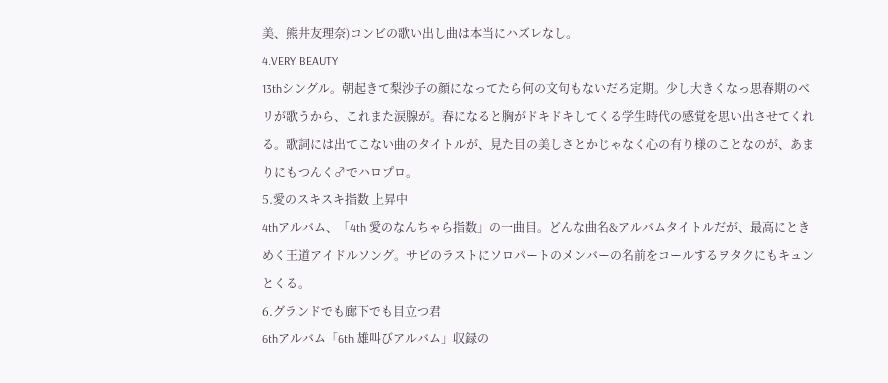美、熊井友理奈)コンビの歌い出し曲は本当にハズレなし。
4.VERY BEAUTY
13thシングル。朝起きて梨沙子の顔になってたら何の文句もないだろ定期。少し大きくなっ思春期のベリが歌うから、これまた涙腺が。春になると胸がドキドキしてくる学生時代の感覚を思い出させてくれる。歌詞には出てこない曲のタイトルが、見た目の美しさとかじゃなく心の有り様のことなのが、あまりにもつんく♂でハロプロ。
5.愛のスキスキ指数 上昇中
4thアルバム、「4th 愛のなんちゃら指数」の一曲目。どんな曲名&アルバムタイトルだが、最高にときめく王道アイドルソング。サビのラストにソロパートのメンバーの名前をコールするヲタクにもキュンとくる。
6.グランドでも廊下でも目立つ君
6thアルバム「6th 雄叫びアルバム」収録の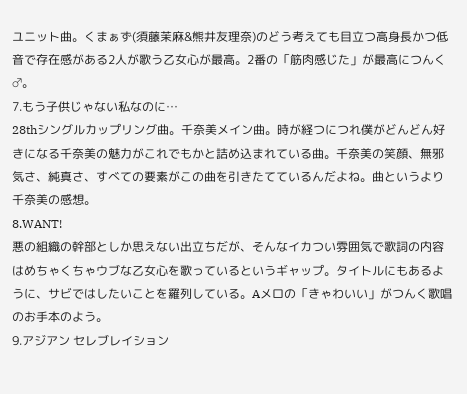ユニット曲。くまぁず(須藤茉麻&熊井友理奈)のどう考えても目立つ高身長かつ低音で存在感がある2人が歌う乙女心が最高。2番の「筋肉感じた」が最高につんく♂。
7.もう子供じゃない私なのに…
28thシングルカップリング曲。千奈美メイン曲。時が経つにつれ僕がどんどん好きになる千奈美の魅力がこれでもかと詰め込まれている曲。千奈美の笑顔、無邪気さ、純真さ、すべての要素がこの曲を引きたてているんだよね。曲というより千奈美の感想。
8.WANT!
悪の組織の幹部としか思えない出立ちだが、そんなイカつい雰囲気で歌詞の内容はめちゃくちゃウブな乙女心を歌っているというギャップ。タイトルにもあるように、サビではしたいことを羅列している。Aメロの「きゃわいい」がつんく歌唱のお手本のよう。
9.アジアン セレブレイション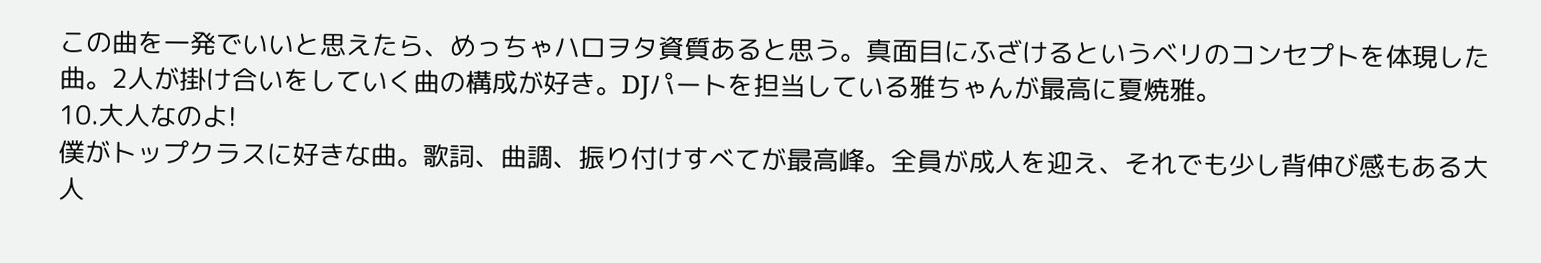この曲を一発でいいと思えたら、めっちゃハロヲタ資質あると思う。真面目にふざけるというベリのコンセプトを体現した曲。2人が掛け合いをしていく曲の構成が好き。DJパートを担当している雅ちゃんが最高に夏焼雅。
10.大人なのよ!
僕がトップクラスに好きな曲。歌詞、曲調、振り付けすべてが最高峰。全員が成人を迎え、それでも少し背伸び感もある大人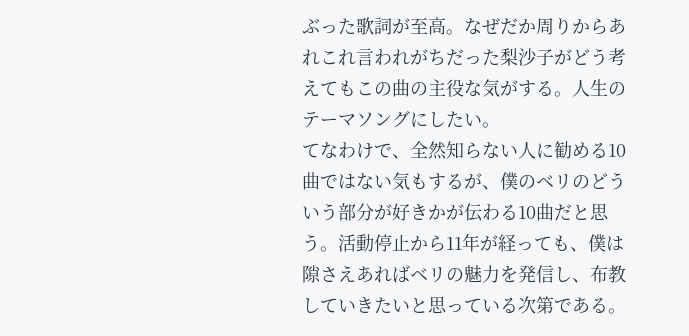ぶった歌詞が至高。なぜだか周りからあれこれ言われがちだった梨沙子がどう考えてもこの曲の主役な気がする。人生のテーマソングにしたい。
てなわけで、全然知らない人に勧める10曲ではない気もするが、僕のベリのどういう部分が好きかが伝わる10曲だと思う。活動停止から11年が経っても、僕は隙さえあればベリの魅力を発信し、布教していきたいと思っている次第である。